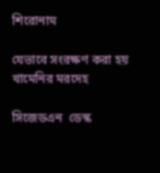শিরোনাম

যেভাবে সংরক্ষণ করা হয় খামেনির মরদেহ

সিজেডএন  ডেস্ক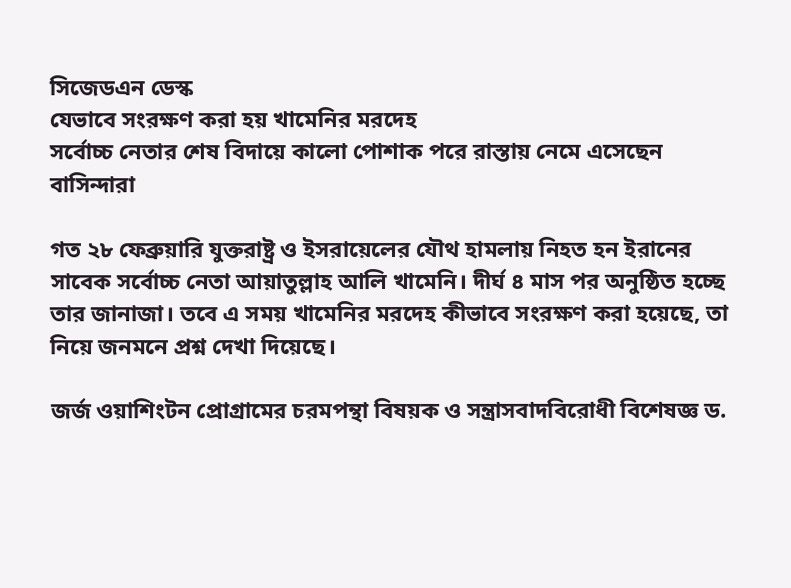সিজেডএন ডেস্ক
যেভাবে সংরক্ষণ করা হয় খামেনির মরদেহ
সর্বোচ্চ নেতার শেষ বিদায়ে কালো পোশাক পরে রাস্তায় নেমে এসেছেন বাসিন্দারা

গত ২৮ ফেব্রুয়ারি যুক্তরাষ্ট্র ও ইসরায়েলের যৌথ হামলায় নিহত হন ইরানের সাবেক সর্বোচ্চ নেতা আয়াতুল্লাহ আলি খামেনি। দীর্ঘ ৪ মাস পর অনুষ্ঠিত হচ্ছে তার জানাজা। তবে এ সময় খামেনির মরদেহ কীভাবে সংরক্ষণ করা হয়েছে, তা নিয়ে জনমনে প্রশ্ন দেখা দিয়েছে।

জর্জ ওয়াশিংটন প্রোগ্রামের চরমপন্থা বিষয়ক ও সন্ত্রাসবাদবিরোধী বিশেষজ্ঞ ড.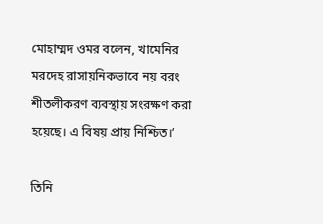মোহাম্মদ ওমর বলেন, খামেনির মরদেহ রাসায়নিকভাবে নয় বরং শীতলীকরণ ব্যবস্থায় সংরক্ষণ করা হয়েছে। এ বিষয় প্রায় নিশ্চিত।’

তিনি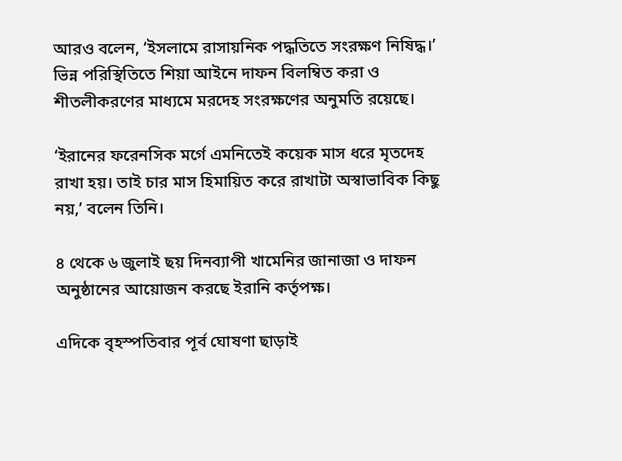আরও বলেন, ‘ইসলামে রাসায়নিক পদ্ধতিতে সংরক্ষণ নিষিদ্ধ।’ ভিন্ন পরিস্থিতিতে শিয়া আইনে দাফন বিলম্বিত করা ও শীতলীকরণের মাধ্যমে মরদেহ সংরক্ষণের অনুমতি রয়েছে।

‘ইরানের ফরেনসিক মর্গে এমনিতেই কয়েক মাস ধরে মৃতদেহ রাখা হয়। তাই চার মাস হিমায়িত করে রাখাটা অস্বাভাবিক কিছু নয়,’ বলেন তিনি।

৪ থেকে ৬ জুলাই ছয় দিনব্যাপী খামেনির জানাজা ও দাফন অনুষ্ঠানের আয়োজন করছে ইরানি কর্তৃপক্ষ।

এদিকে বৃহস্পতিবার পূর্ব ঘোষণা ছাড়াই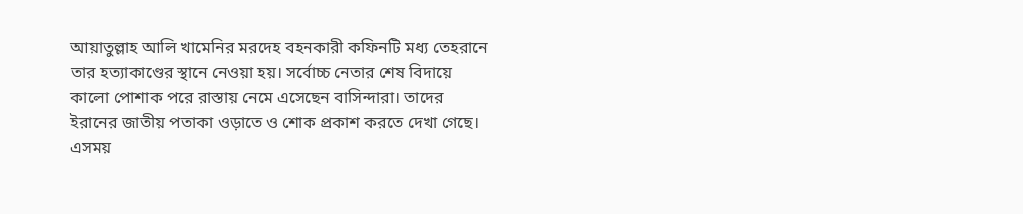আয়াতুল্লাহ আলি খামেনির মরদেহ বহনকারী কফিনটি মধ্য তেহরানে তার হত্যাকাণ্ডের স্থানে নেওয়া হয়। সর্বোচ্চ নেতার শেষ বিদায়ে কালো পোশাক পরে রাস্তায় নেমে এসেছেন বাসিন্দারা। তাদের ইরানের জাতীয় পতাকা ওড়াতে ও শোক প্রকাশ করতে দেখা গেছে। এসময়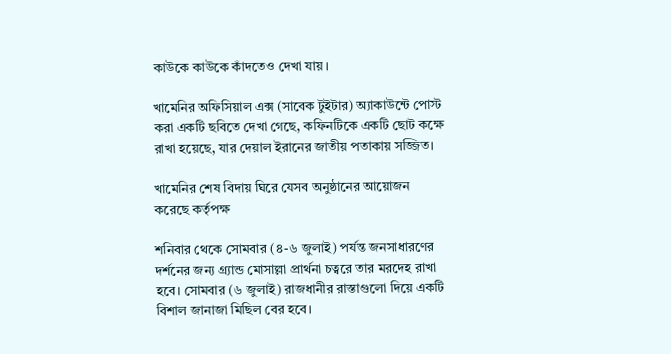কাউকে কাউকে কাঁদতেও দেখা যায়।

খামেনির অফিসিয়াল এক্স (সাবেক টুইটার) অ্যাকাউন্টে পোস্ট করা একটি ছবিতে দেখা গেছে, কফিনটিকে একটি ছোট কক্ষে রাখা হয়েছে, যার দেয়াল ইরানের জাতীয় পতাকায় সজ্জিত।

খামেনির শেষ বিদায় ঘিরে যেসব অনুষ্ঠানের আয়োজন করেছে কর্তৃপক্ষ

শনিবার থেকে সোমবার (৪-৬ জুলাই) পর্যন্ত জনসাধারণের দর্শনের জন্য গ্র্যান্ড মোসাল্লা প্রার্থনা চত্বরে তার মরদেহ রাখা হবে। সোমবার (৬ জুলাই) রাজধানীর রাস্তাগুলো দিয়ে একটি বিশাল জানাজা মিছিল বের হবে।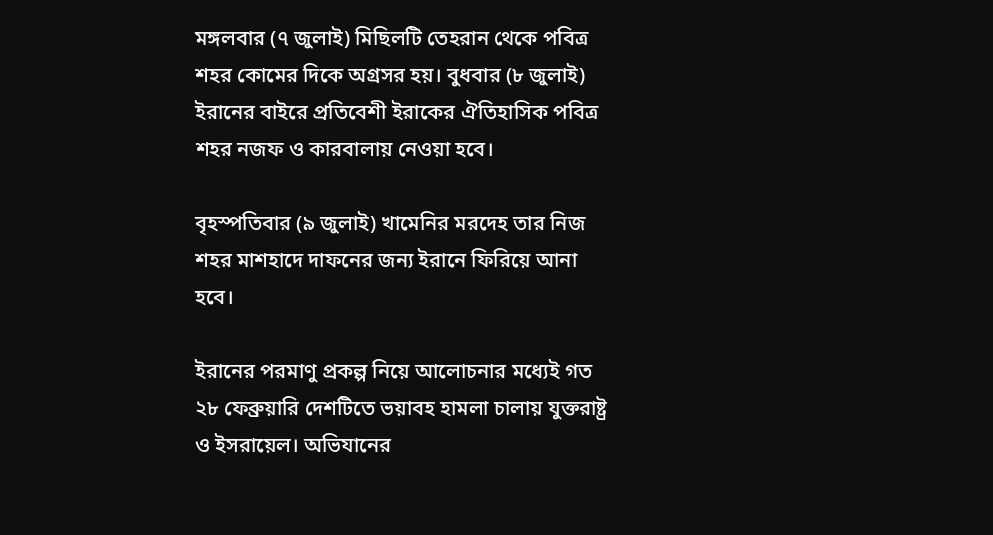মঙ্গলবার (৭ জুলাই) মিছিলটি তেহরান থেকে পবিত্র শহর কোমের দিকে অগ্রসর হয়। বুধবার (৮ জুলাই) ইরানের বাইরে প্রতিবেশী ইরাকের ঐতিহাসিক পবিত্র শহর নজফ ও কারবালায় নেওয়া হবে।

বৃহস্পতিবার (৯ জুলাই) খামেনির মরদেহ তার নিজ শহর মাশহাদে দাফনের জন্য ইরানে ফিরিয়ে আনা হবে।

ইরানের পরমাণু প্রকল্প নিয়ে আলোচনার মধ্যেই গত ২৮ ফেব্রুয়ারি দেশটিতে ভয়াবহ হামলা চালায় যুক্তরাষ্ট্র ও ইসরায়েল। অভিযানের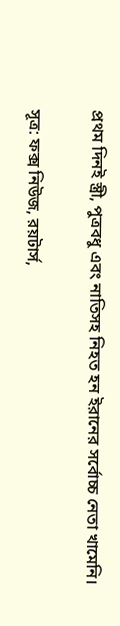প্রথম দিনই স্ত্রী, পুত্রবধু এবং নাতিসহ নিহত হন ইরানের সর্বোচ্চ নেতা খামেনি।

সূত্র: ফক্স নিউজ, রয়টার্স,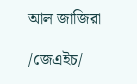আল জাজিরা

/জেএইচ/